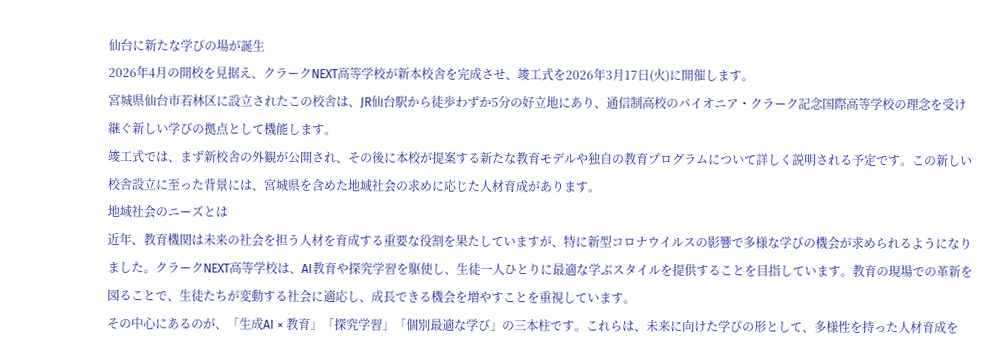仙台に新たな学びの場が誕生
2026年4月の開校を見据え、クラークNEXT高等学校が新本校舎を完成させ、竣工式を2026年3月17日(火)に開催します。
宮城県仙台市若林区に設立されたこの校舎は、JR仙台駅から徒歩わずか5分の好立地にあり、通信制高校のパイオニア・クラーク記念国際高等学校の理念を受け継ぐ新しい学びの拠点として機能します。
竣工式では、まず新校舎の外観が公開され、その後に本校が提案する新たな教育モデルや独自の教育プログラムについて詳しく説明される予定です。この新しい校舎設立に至った背景には、宮城県を含めた地域社会の求めに応じた人材育成があります。
地域社会のニーズとは
近年、教育機関は未来の社会を担う人材を育成する重要な役割を果たしていますが、特に新型コロナウイルスの影響で多様な学びの機会が求められるようになりました。クラークNEXT高等学校は、AI教育や探究学習を駆使し、生徒一人ひとりに最適な学ぶスタイルを提供することを目指しています。教育の現場での革新を図ることで、生徒たちが変動する社会に適応し、成長できる機会を増やすことを重視しています。
その中心にあるのが、「生成AI × 教育」「探究学習」「個別最適な学び」の三本柱です。これらは、未来に向けた学びの形として、多様性を持った人材育成を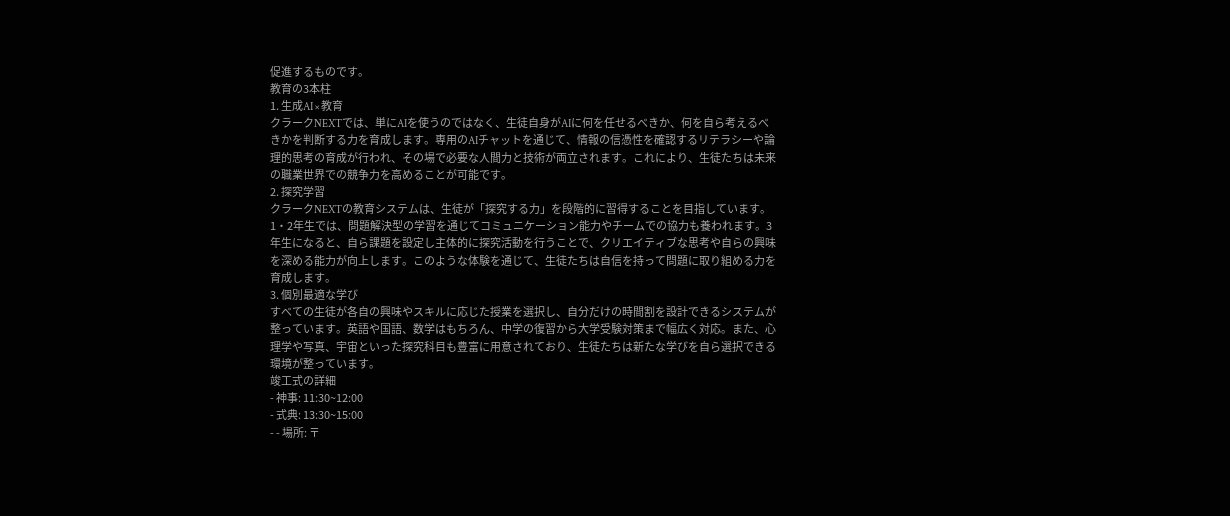促進するものです。
教育の3本柱
1. 生成AI × 教育
クラークNEXTでは、単にAIを使うのではなく、生徒自身がAIに何を任せるべきか、何を自ら考えるべきかを判断する力を育成します。専用のAIチャットを通じて、情報の信憑性を確認するリテラシーや論理的思考の育成が行われ、その場で必要な人間力と技術が両立されます。これにより、生徒たちは未来の職業世界での競争力を高めることが可能です。
2. 探究学習
クラークNEXTの教育システムは、生徒が「探究する力」を段階的に習得することを目指しています。1・2年生では、問題解決型の学習を通じてコミュニケーション能力やチームでの協力も養われます。3年生になると、自ら課題を設定し主体的に探究活動を行うことで、クリエイティブな思考や自らの興味を深める能力が向上します。このような体験を通じて、生徒たちは自信を持って問題に取り組める力を育成します。
3. 個別最適な学び
すべての生徒が各自の興味やスキルに応じた授業を選択し、自分だけの時間割を設計できるシステムが整っています。英語や国語、数学はもちろん、中学の復習から大学受験対策まで幅広く対応。また、心理学や写真、宇宙といった探究科目も豊富に用意されており、生徒たちは新たな学びを自ら選択できる環境が整っています。
竣工式の詳細
- 神事: 11:30~12:00
- 式典: 13:30~15:00
- - 場所: 〒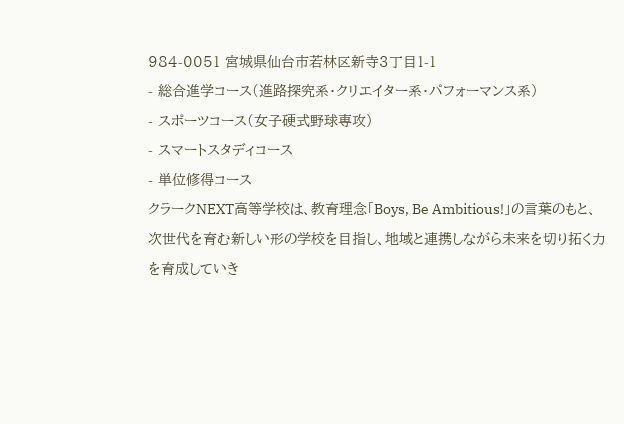984-0051 宮城県仙台市若林区新寺3丁目1-1
- 総合進学コース(進路探究系・クリエイター系・パフォーマンス系)
- スポーツコース(女子硬式野球専攻)
- スマートスタディコース
- 単位修得コース
クラークNEXT高等学校は、教育理念「Boys, Be Ambitious!」の言葉のもと、次世代を育む新しい形の学校を目指し、地域と連携しながら未来を切り拓く力を育成していき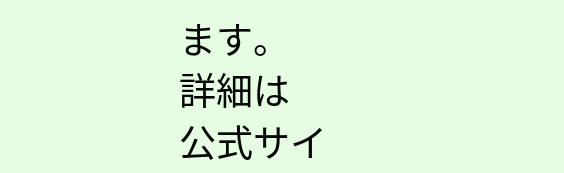ます。
詳細は
公式サイ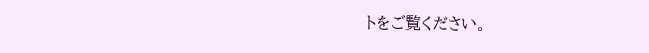トをご覧ください。